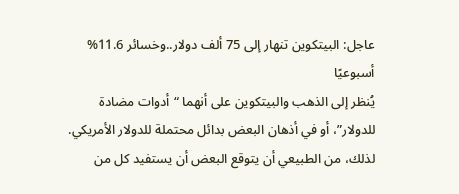عاجل: البيتكوين تنهار إلى 75 ألف دولار..وخسائر 11.6% أسبوعيًا
يُنظر إلى الذهب والبيتكوين على أنهما “أدوات مضادة للدولار”، أو في أذهان البعض بدائل محتملة للدولار الأمريكي. لذلك، من الطبيعي أن يتوقع البعض أن يستفيد كل من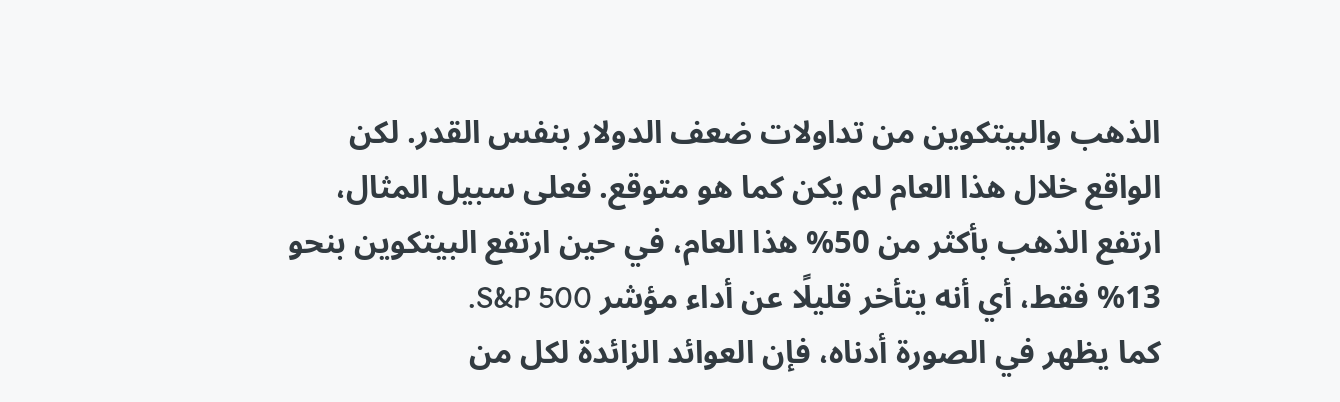الذهب والبيتكوين من تداولات ضعف الدولار بنفس القدر. لكن الواقع خلال هذا العام لم يكن كما هو متوقع. فعلى سبيل المثال، ارتفع الذهب بأكثر من 50% هذا العام، في حين ارتفع البيتكوين بنحو 13% فقط، أي أنه يتأخر قليلًا عن أداء مؤشر S&P 500.
كما يظهر في الصورة أدناه، فإن العوائد الزائدة لكل من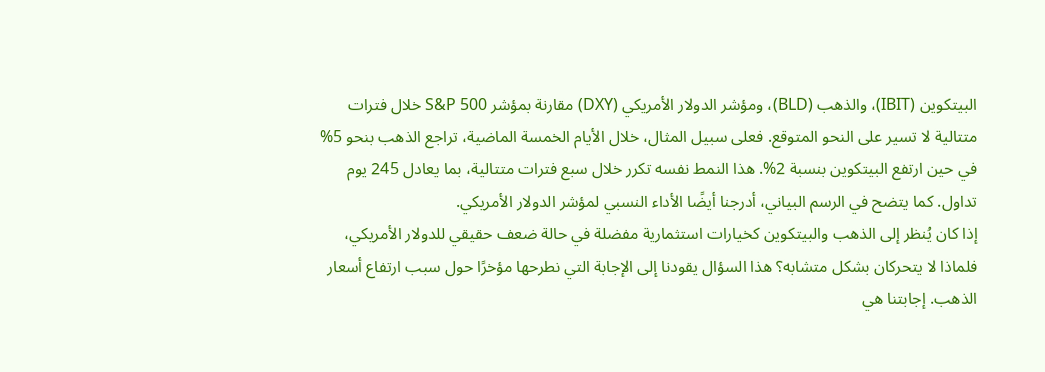البيتكوين (IBIT)، والذهب (BLD)، ومؤشر الدولار الأمريكي (DXY) مقارنة بمؤشر S&P 500 خلال فترات متتالية لا تسير على النحو المتوقع. فعلى سبيل المثال، خلال الأيام الخمسة الماضية، تراجع الذهب بنحو 5% في حين ارتفع البيتكوين بنسبة 2%. هذا النمط نفسه تكرر خلال سبع فترات متتالية، بما يعادل 245 يوم تداول. كما يتضح في الرسم البياني، أدرجنا أيضًا الأداء النسبي لمؤشر الدولار الأمريكي.
إذا كان يُنظر إلى الذهب والبيتكوين كخيارات استثمارية مفضلة في حالة ضعف حقيقي للدولار الأمريكي، فلماذا لا يتحركان بشكل متشابه؟ هذا السؤال يقودنا إلى الإجابة التي نطرحها مؤخرًا حول سبب ارتفاع أسعار الذهب. إجابتنا هي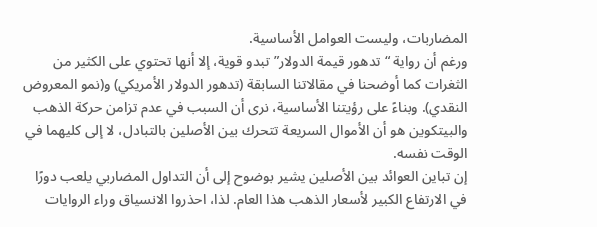المضاربات، وليست العوامل الأساسية.
ورغم أن رواية “تدهور قيمة الدولار” تبدو قوية، إلا أنها تحتوي على الكثير من الثغرات كما أوضحنا في مقالاتنا السابقة (تدهور الدولار الأمريكي) و(نمو المعروض النقدي). وبناءً على رؤيتنا الأساسية، نرى أن السبب في عدم تزامن حركة الذهب والبيتكوين هو أن الأموال السريعة تتحرك بين الأصلين بالتبادل، لا إلى كليهما في الوقت نفسه.
إن تباين العوائد بين الأصلين يشير بوضوح إلى أن التداول المضاربي يلعب دورًا في الارتفاع الكبير لأسعار الذهب هذا العام. لذا، احذروا الانسياق وراء الروايات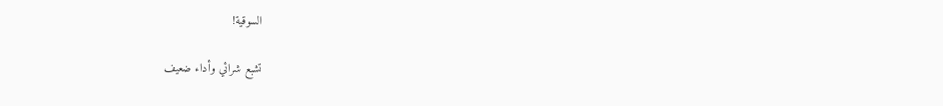السوقية!

تشبع شرائي وأداء ضعيف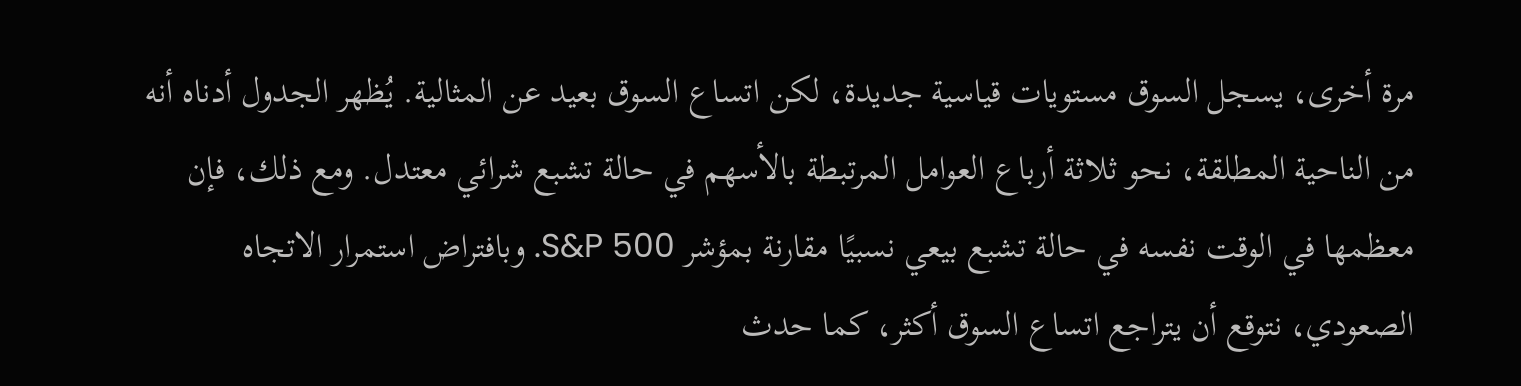مرة أخرى، يسجل السوق مستويات قياسية جديدة، لكن اتساع السوق بعيد عن المثالية. يُظهر الجدول أدناه أنه من الناحية المطلقة، نحو ثلاثة أرباع العوامل المرتبطة بالأسهم في حالة تشبع شرائي معتدل. ومع ذلك، فإن معظمها في الوقت نفسه في حالة تشبع بيعي نسبيًا مقارنة بمؤشر S&P 500. وبافتراض استمرار الاتجاه الصعودي، نتوقع أن يتراجع اتساع السوق أكثر، كما حدث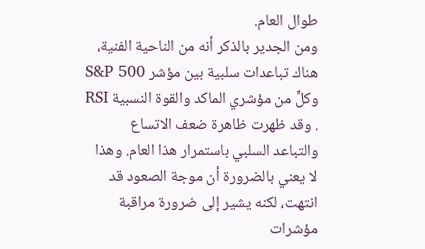طوال العام.
ومن الجدير بالذكر أنه من الناحية الفنية، هناك تباعدات سلبية بين مؤشر S&P 500 وكلٍّ من مؤشري الماكد والقوة النسبية RSI . وقد ظهرت ظاهرة ضعف الاتساع والتباعد السلبي باستمرار هذا العام. وهذا لا يعني بالضرورة أن موجة الصعود قد انتهت، لكنه يشير إلى ضرورة مراقبة مؤشرات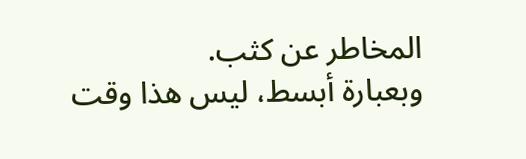المخاطر عن كثب.
وبعبارة أبسط، ليس هذا وقت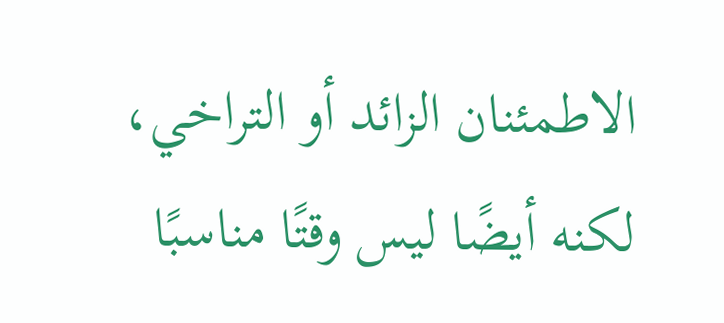الاطمئنان الزائد أو التراخي، لكنه أيضًا ليس وقتًا مناسبًا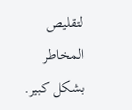لتقليص المخاطر بشكل كبير.